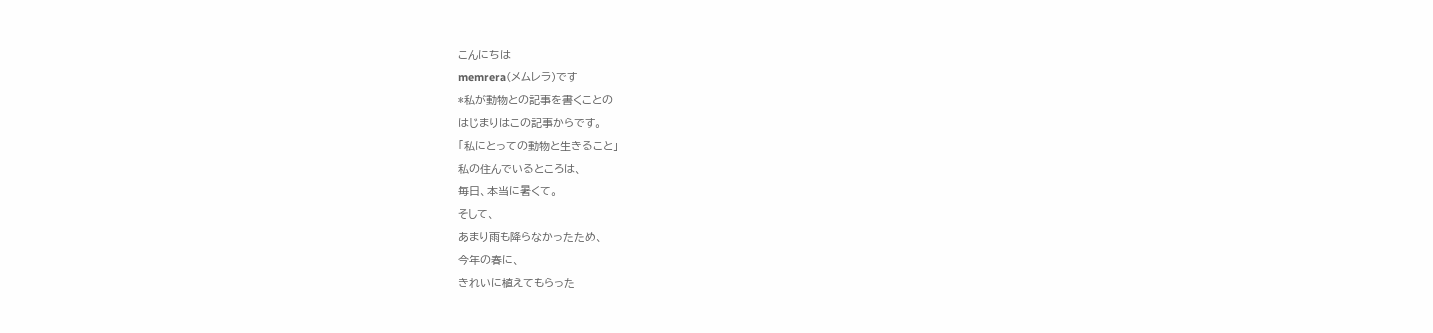こんにちは
memrera(メムレラ)です
*私が動物との記事を書くことの
はじまりはこの記事からです。
「私にとっての動物と生きること」
私の住んでいるところは、
毎日、本当に暑くて。
そして、
あまり雨も降らなかったため、
今年の春に、
きれいに植えてもらった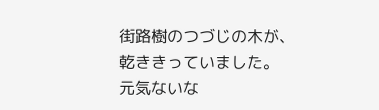街路樹のつづじの木が、
乾ききっていました。
元気ないな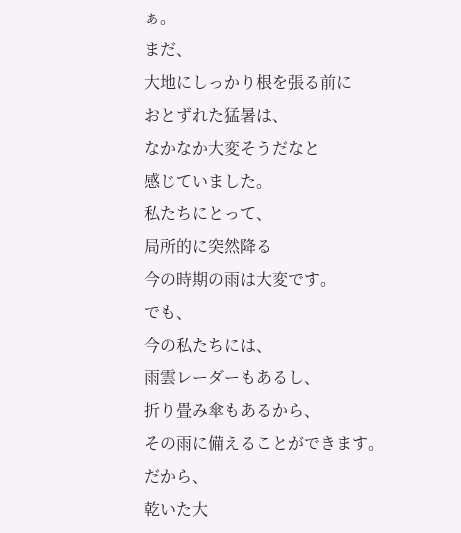ぁ。
まだ、
大地にしっかり根を張る前に
おとずれた猛暑は、
なかなか大変そうだなと
感じていました。
私たちにとって、
局所的に突然降る
今の時期の雨は大変です。
でも、
今の私たちには、
雨雲レーダーもあるし、
折り畳み傘もあるから、
その雨に備えることができます。
だから、
乾いた大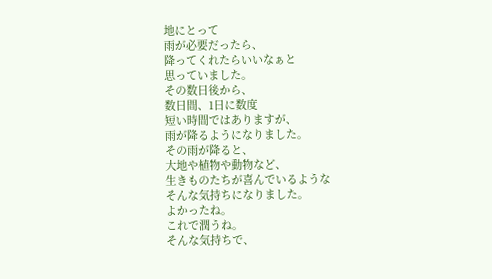地にとって
雨が必要だったら、
降ってくれたらいいなぁと
思っていました。
その数日後から、
数日間、1日に数度
短い時間ではありますが、
雨が降るようになりました。
その雨が降ると、
大地や植物や動物など、
生きものたちが喜んでいるような
そんな気持ちになりました。
よかったね。
これで潤うね。
そんな気持ちで、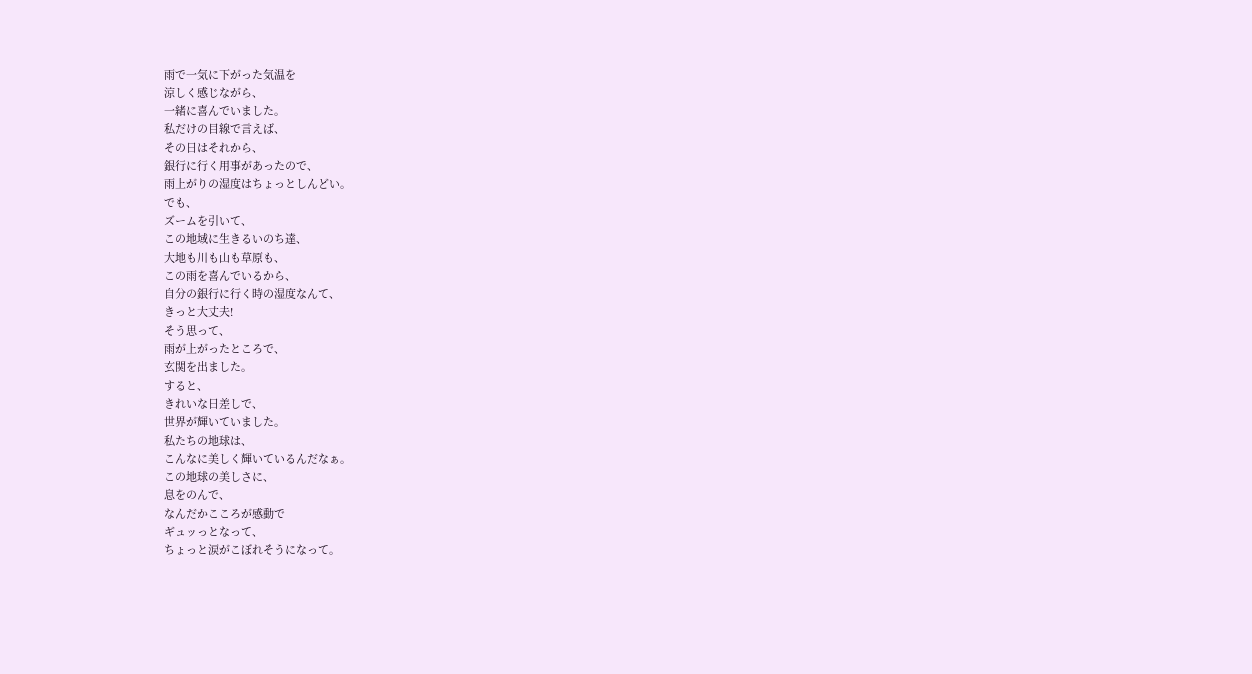雨で一気に下がった気温を
涼しく感じながら、
一緒に喜んでいました。
私だけの目線で言えば、
その日はそれから、
銀行に行く用事があったので、
雨上がりの湿度はちょっとしんどい。
でも、
ズームを引いて、
この地域に生きるいのち達、
大地も川も山も草原も、
この雨を喜んでいるから、
自分の銀行に行く時の湿度なんて、
きっと大丈夫!
そう思って、
雨が上がったところで、
玄関を出ました。
すると、
きれいな日差しで、
世界が輝いていました。
私たちの地球は、
こんなに美しく輝いているんだなぁ。
この地球の美しさに、
息をのんで、
なんだかこころが感動で
ギュッっとなって、
ちょっと涙がこぼれそうになって。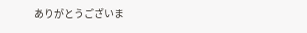ありがとうございま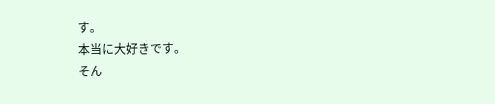す。
本当に大好きです。
そん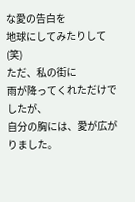な愛の告白を
地球にしてみたりして(笑)
ただ、私の街に
雨が降ってくれただけでしたが、
自分の胸には、愛が広がりました。